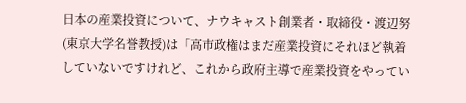日本の産業投資について、ナウキャスト創業者・取締役・渡辺努(東京大学名誉教授)は「高市政権はまだ産業投資にそれほど執着していないですけれど、これから政府主導で産業投資をやってい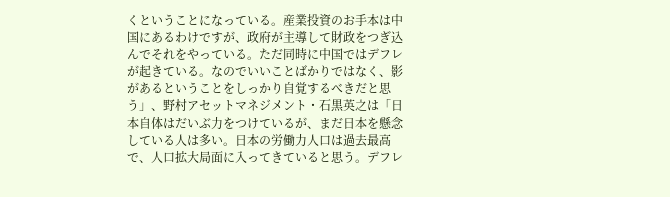くということになっている。産業投資のお手本は中国にあるわけですが、政府が主導して財政をつぎ込んでそれをやっている。ただ同時に中国ではデフレが起きている。なのでいいことばかりではなく、影があるということをしっかり自覚するべきだと思う」、野村アセットマネジメント・石黒英之は「日本自体はだいぶ力をつけているが、まだ日本を懸念している人は多い。日本の労働力人口は過去最高で、人口拡大局面に入ってきていると思う。デフレ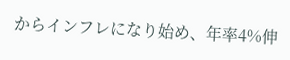からインフレになり始め、年率4%伸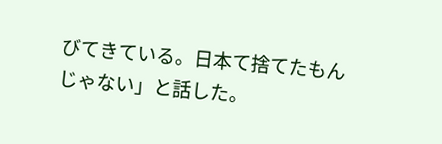びてきている。日本て捨てたもんじゃない」と話した。